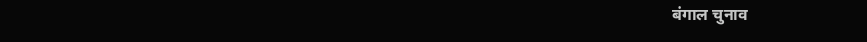बंगाल चुनाव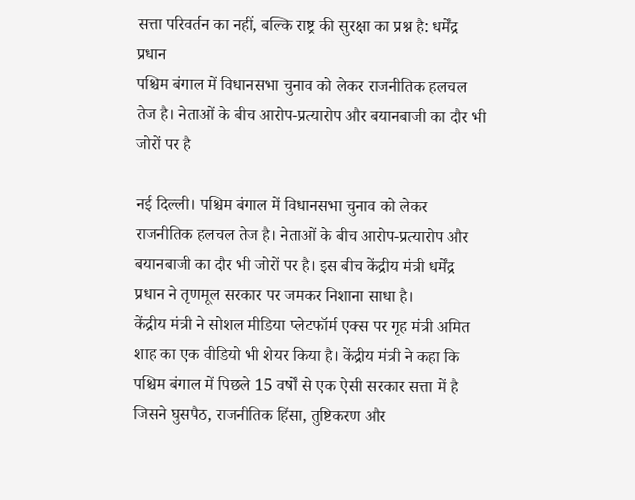सत्ता परिवर्तन का नहीं, बल्कि राष्ट्र की सुरक्षा का प्रश्न है: धर्मेंद्र प्रधान
पश्चिम बंगाल में विधानसभा चुनाव को लेकर राजनीतिक हलचल तेज है। नेताओं के बीच आरोप-प्रत्यारोप और बयानबाजी का दौर भी जोरों पर है

नई दिल्ली। पश्चिम बंगाल में विधानसभा चुनाव को लेकर राजनीतिक हलचल तेज है। नेताओं के बीच आरोप-प्रत्यारोप और बयानबाजी का दौर भी जोरों पर है। इस बीच केंद्रीय मंत्री धर्मेंद्र प्रधान ने तृणमूल सरकार पर जमकर निशाना साधा है।
केंद्रीय मंत्री ने सोशल मीडिया प्लेटफॉर्म एक्स पर गृह मंत्री अमित शाह का एक वीडियो भी शेयर किया है। केंद्रीय मंत्री ने कहा कि पश्चिम बंगाल में पिछले 15 वर्षों से एक ऐसी सरकार सत्ता में है जिसने घुसपैठ, राजनीतिक हिंसा, तुष्टिकरण और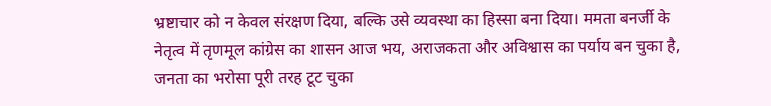भ्रष्टाचार को न केवल संरक्षण दिया, बल्कि उसे व्यवस्था का हिस्सा बना दिया। ममता बनर्जी के नेतृत्व में तृणमूल कांग्रेस का शासन आज भय, अराजकता और अविश्वास का पर्याय बन चुका है, जनता का भरोसा पूरी तरह टूट चुका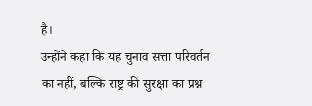है।
उन्होंने कहा कि यह चुनाव सत्ता परिवर्तन का नहीं, बल्कि राष्ट्र की सुरक्षा का प्रश्न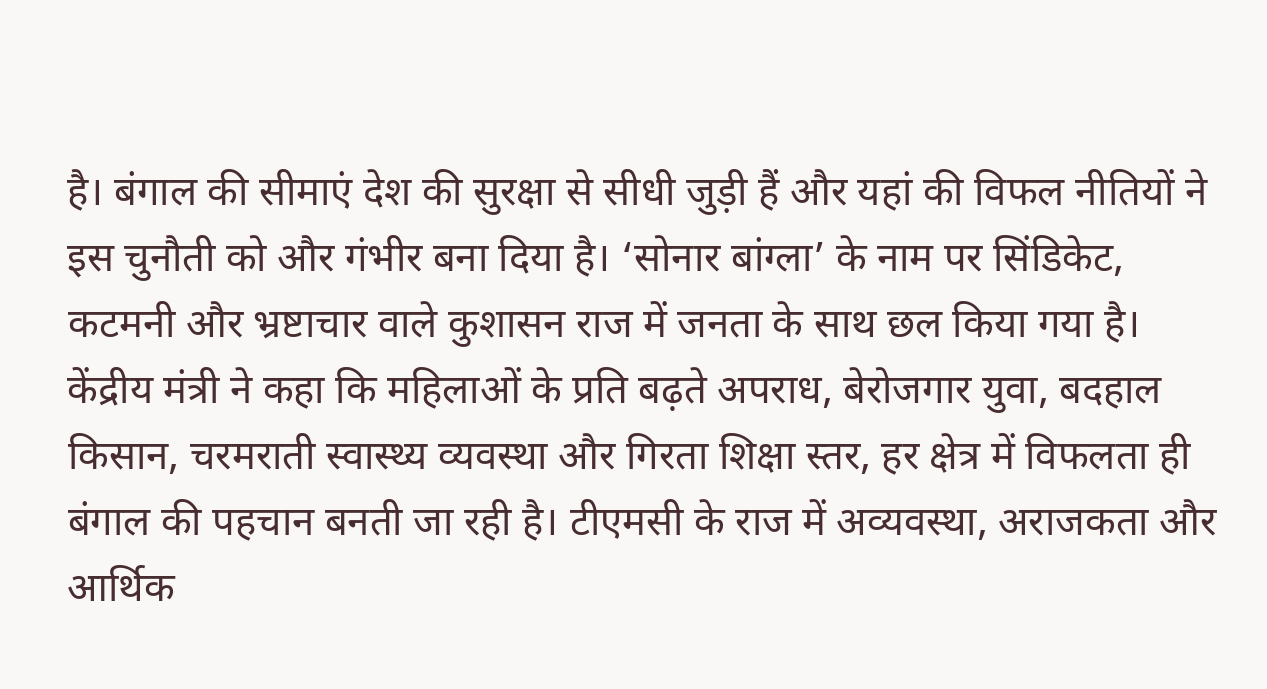है। बंगाल की सीमाएं देश की सुरक्षा से सीधी जुड़ी हैं और यहां की विफल नीतियों ने इस चुनौती को और गंभीर बना दिया है। ‘सोनार बांग्ला’ के नाम पर सिंडिकेट, कटमनी और भ्रष्टाचार वाले कुशासन राज में जनता के साथ छल किया गया है।
केंद्रीय मंत्री ने कहा कि महिलाओं के प्रति बढ़ते अपराध, बेरोजगार युवा, बदहाल किसान, चरमराती स्वास्थ्य व्यवस्था और गिरता शिक्षा स्तर, हर क्षेत्र में विफलता ही बंगाल की पहचान बनती जा रही है। टीएमसी के राज में अव्यवस्था, अराजकता और आर्थिक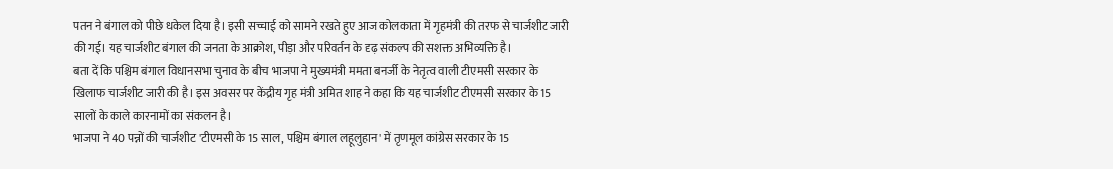पतन ने बंगाल को पीछे धकेल दिया है। इसी सच्चाई को सामने रखते हुए आज कोलकाता में गृहमंत्री की तरफ से चार्जशीट जारी की गई। यह चार्जशीट बंगाल की जनता के आक्रोश, पीड़ा और परिवर्तन के दृढ़ संकल्प की सशक्त अभिव्यक्ति है।
बता दें कि पश्चिम बंगाल विधानसभा चुनाव के बीच भाजपा ने मुख्यमंत्री ममता बनर्जी के नेतृत्व वाली टीएमसी सरकार के खिलाफ चार्जशीट जारी की है। इस अवसर पर केंद्रीय गृह मंत्री अमित शाह ने कहा कि यह चार्जशीट टीएमसी सरकार के 15 सालों के काले कारनामों का संकलन है।
भाजपा ने 40 पन्नों की चार्जशीट 'टीएमसी के 15 साल, पश्चिम बंगाल लहूलुहान' में तृणमूल कांग्रेस सरकार के 15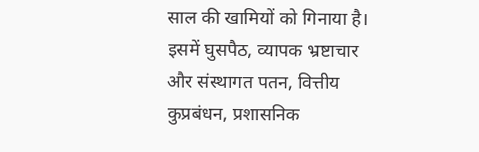साल की खामियों को गिनाया है। इसमें घुसपैठ, व्यापक भ्रष्टाचार और संस्थागत पतन, वित्तीय कुप्रबंधन, प्रशासनिक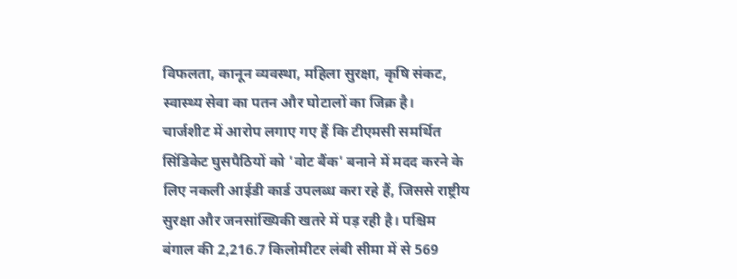विफलता, कानून व्यवस्था, महिला सुरक्षा, कृषि संकट, स्वास्थ्य सेवा का पतन और घोटालों का जिक्र है।
चार्जशीट में आरोप लगाए गए हैं कि टीएमसी समर्थित सिंडिकेट घुसपैठियों को 'वोट बैंक' बनाने में मदद करने के लिए नकली आईडी कार्ड उपलब्ध करा रहे हैं, जिससे राष्ट्रीय सुरक्षा और जनसांख्यिकी खतरे में पड़ रही है। पश्चिम बंगाल की 2,216.7 किलोमीटर लंबी सीमा में से 569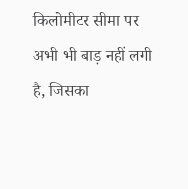किलोमीटर सीमा पर अभी भी बाड़ नहीं लगी है, जिसका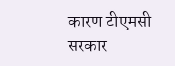कारण टीएमसी सरकार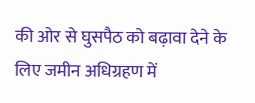की ओर से घुसपैठ को बढ़ावा देने के लिए जमीन अधिग्रहण में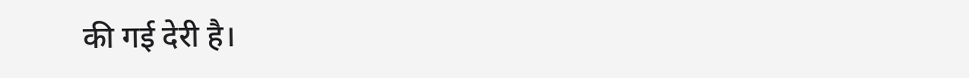की गई देरी है।